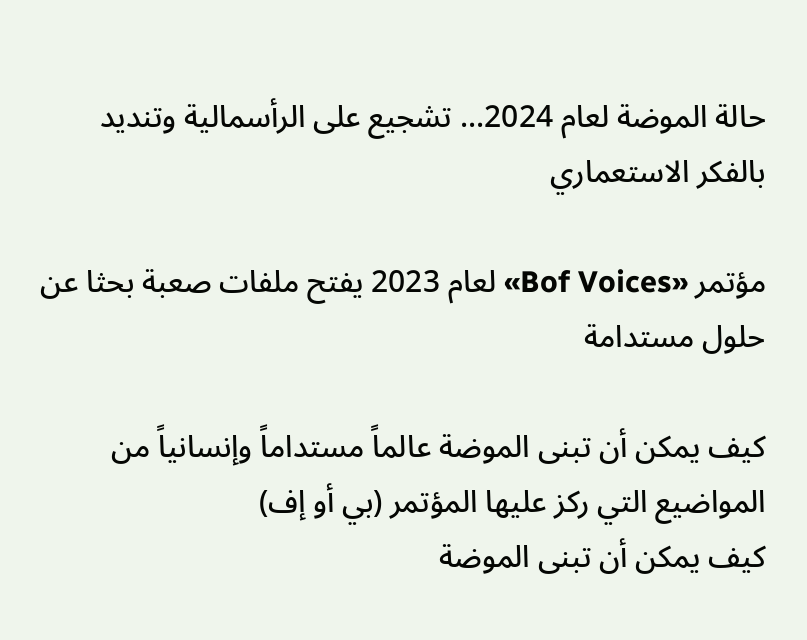حالة الموضة لعام 2024... تشجيع على الرأسمالية وتنديد بالفكر الاستعماري

مؤتمر «Bof Voices» لعام 2023 يفتح ملفات صعبة بحثا عن حلول مستدامة

كيف يمكن أن تبنى الموضة عالماً مستداماً وإنسانياً من المواضيع التي ركز عليها المؤتمر (بي أو إف)
كيف يمكن أن تبنى الموضة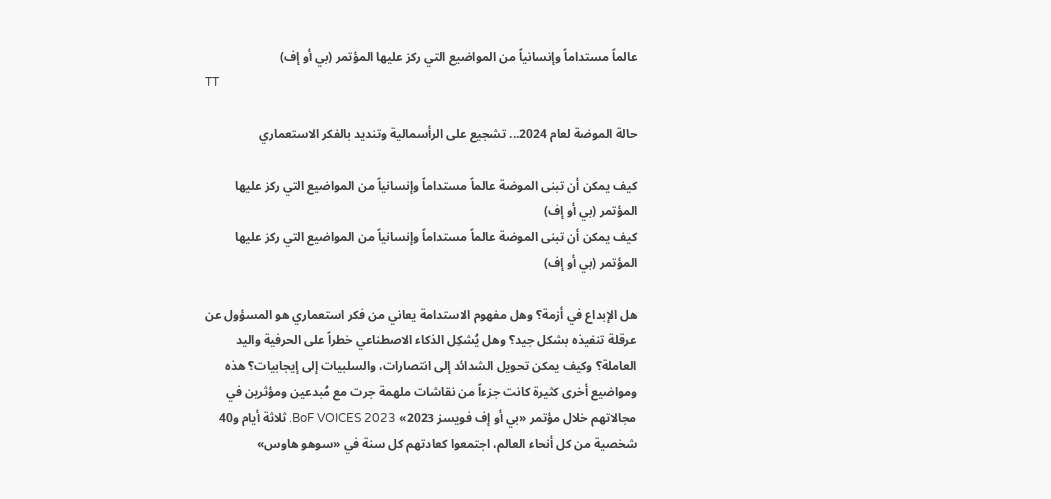عالماً مستداماً وإنسانياً من المواضيع التي ركز عليها المؤتمر (بي أو إف)
TT

حالة الموضة لعام 2024... تشجيع على الرأسمالية وتنديد بالفكر الاستعماري

كيف يمكن أن تبنى الموضة عالماً مستداماً وإنسانياً من المواضيع التي ركز عليها المؤتمر (بي أو إف)
كيف يمكن أن تبنى الموضة عالماً مستداماً وإنسانياً من المواضيع التي ركز عليها المؤتمر (بي أو إف)

هل الإبداع في أزمة؟ وهل مفهوم الاستدامة يعاني من فكر استعماري هو المسؤول عن عرقلة تنفيذه بشكل جيد؟ وهل يُشكِل الذكاء الاصطناعي خطراً على الحرفية واليد العاملة؟ وكيف يمكن تحويل الشدائد إلى انتصارات، والسلبيات إلى إيجابيات؟ هذه ومواضيع أخرى كثيرة كانت جزءاً من نقاشات ملهمة جرت مع مُبدعين ومؤثرين في مجالاتهم خلال مؤتمر «بي أو إف فويسز 2023» BoF VOICES 2023. ثلاثة أيام و40 شخصية من كل أنحاء العالم، اجتمعوا كعادتهم كل سنة في «سوهو هاوس»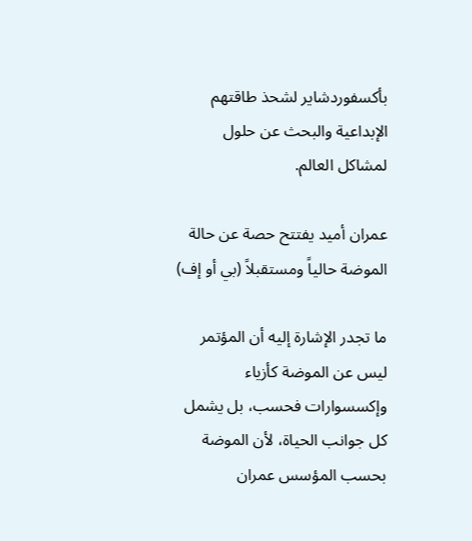بأكسفوردشاير لشحذ طاقتهم الإبداعية والبحث عن حلول لمشاكل العالم.

عمران أميد يفتتح حصة عن حالة الموضة حالياً ومستقبلاً (بي أو إف)

ما تجدر الإشارة إليه أن المؤتمر ليس عن الموضة كأزياء وإكسسوارات فحسب، بل يشمل كل جوانب الحياة، لأن الموضة بحسب المؤسس عمران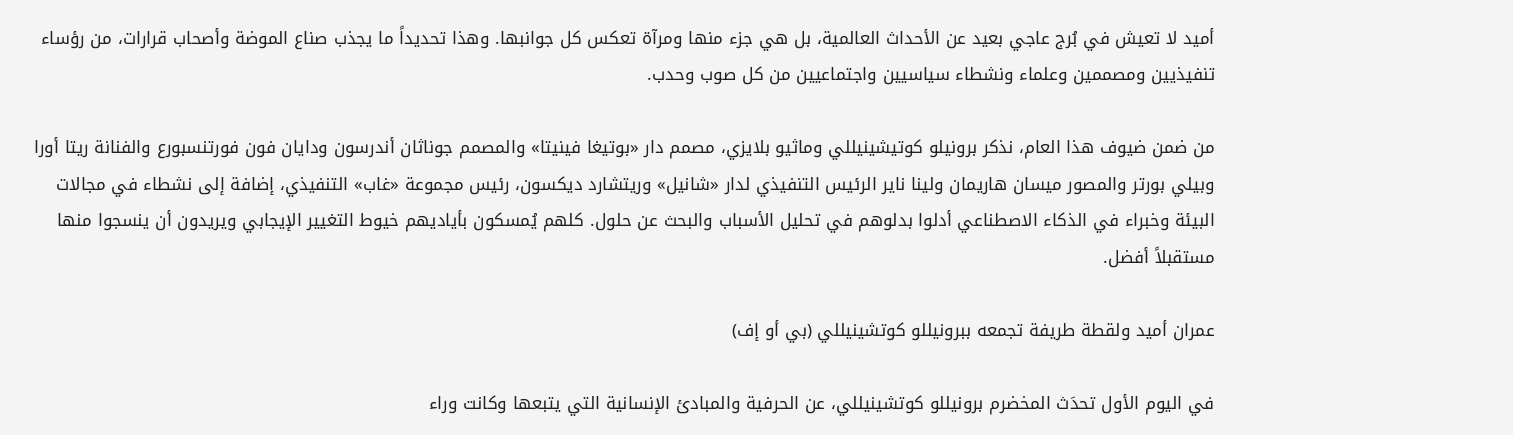أميد لا تعيش في بُرج عاجي بعيد عن الأحداث العالمية، بل هي جزء منها ومرآة تعكس كل جوانبها. وهذا تحديداً ما يجذب صناع الموضة وأصحاب قرارات، من رؤساء تنفيذيين ومصممين وعلماء ونشطاء سياسيين واجتماعيين من كل صوب وحدب.

من ضمن ضيوف هذا العام، نذكر برونيلو كوتيشينيللي وماثيو بلايزي، مصمم دار «بوتيغا فينيتا» والمصمم جوناثان أندرسون ودايان فون فورتنسبورع والفنانة ريتا أورا وبيلي بورتر والمصور ميسان هاريمان ولينا ناير الرئيس التنفيذي لدار «شانيل» وريتشارد ديكسون، رئيس مجموعة «غاب» التنفيذي، إضافة إلى نشطاء في مجالات البيئة وخبراء في الذكاء الاصطناعي أدلوا بدلوهم في تحليل الأسباب والبحث عن حلول. كلهم يُمسكون بأياديهم خيوط التغيير الإيجابي ويريدون أن ينسجوا منها مستقبلاً أفضل.

عمران أميد ولقطة طريفة تجمعه ببرونيللو كوتشينيللي (بي أو إف)

في اليوم الأول تحدَث المخضرم برونيللو كوتشينيللي، عن الحرفية والمبادئ الإنسانية التي يتبعها وكانت وراء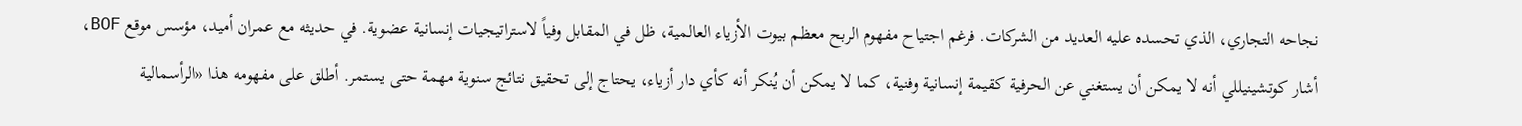نجاحه التجاري، الذي تحسده عليه العديد من الشركات. فرغم اجتياح مفهوم الربح معظم بيوت الأزياء العالمية، ظل في المقابل وفياً لاستراتيجيات إنسانية عضوية. في حديثه مع عمران أميد، مؤسس موقع BOF، أشار كوتشينيللي أنه لا يمكن أن يستغني عن الحرفية كقيمة إنسانية وفنية، كما لا يمكن أن يُنكر أنه كأي دار أزياء، يحتاج إلى تحقيق نتائج سنوية مهمة حتى يستمر. أطلق على مفهومه هذا «الرأسمالية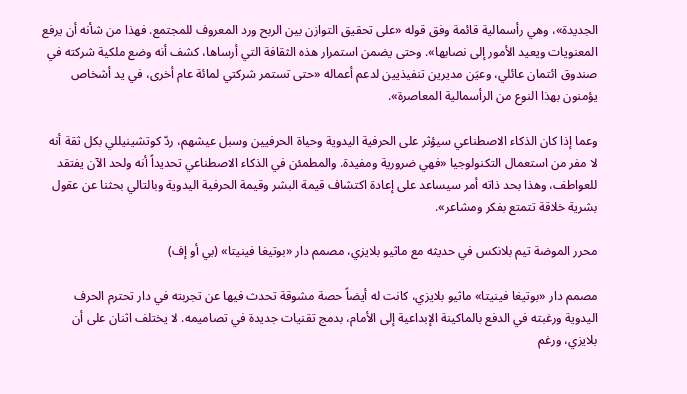الجديدة»، وهي رأسمالية قائمة وفق قوله «على تحقيق التوازن بين الربح ورد المعروف للمجتمع. فهذا من شأنه أن يرفع المعنويات ويعيد الأمور إلى نصابها». وحتى يضمن استمرار هذه الثقافة التي أرساها، كشف أنه وضع ملكية شركته في صندوق ائتمان عائلي، وعيَن مديرين تنفيذيين لدعم أعماله «حتى تستمر شركتي لمائة عام أخرى، في يد أشخاص يؤمنون بهذا النوع من الرأسمالية المعاصرة».

وعما إذا كان الذكاء الاصطناعي سيؤثر على الحرفية اليدوية وحياة الحرفيين وسبل عيشهم، ردّ كوتشينيللي بكل ثقة أنه لا مفر من استعمال التكنولوجيا «فهي ضرورية ومفيدة. والمطمئن في الذكاء الاصطناعي تحديداً أنه ولحد الآن يفتقد للعواطف، وهذا بحد ذاته أمر سيساعد على إعادة اكتشاف قيمة البشر وقيمة الحرفية اليدوية وبالتالي بحثنا عن عقول بشرية خلاقة تتمتع بفكر ومشاعر».

محرر الموضة تيم بلانكس في حديثه مع ماثيو بلايزي، مصمم دار «بوتيغا فينيتا» (بي أو إف)

مصمم دار «بوتيغا فينيتا» ماثيو بلايزي، كانت له أيضاً حصة مشوقة تحدث فيها عن تجربته في دار تحترم الحرف اليدوية ورغبته في الدفع بالماكينة الإبداعية إلى الأمام، بدمج تقنيات جديدة في تصاميمه. لا يختلف اثنان على أن بلايزي، ورغم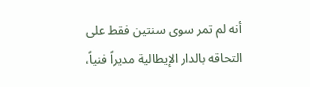أنه لم تمر سوى سنتين فقط على التحاقه بالدار الإيطالية مديراً فنياً،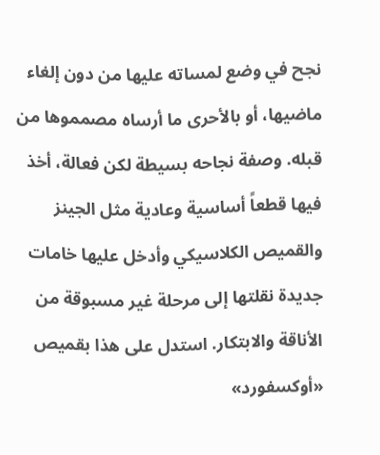نجح في وضع لمساته عليها من دون إلغاء ماضيها، أو بالأحرى ما أرساه مصمموها من قبله. وصفة نجاحه بسيطة لكن فعالة، أخذ فيها قطعاً أساسية وعادية مثل الجينز والقميص الكلاسيكي وأدخل عليها خامات جديدة نقلتها إلى مرحلة غير مسبوقة من الأناقة والابتكار. استدل على هذا بقميص «أوكسفورد»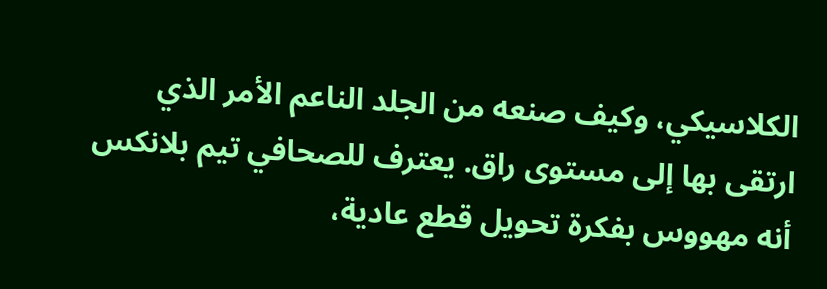الكلاسيكي، وكيف صنعه من الجلد الناعم الأمر الذي ارتقى بها إلى مستوى راق. يعترف للصحافي تيم بلانكس أنه مهووس بفكرة تحويل قطع عادية،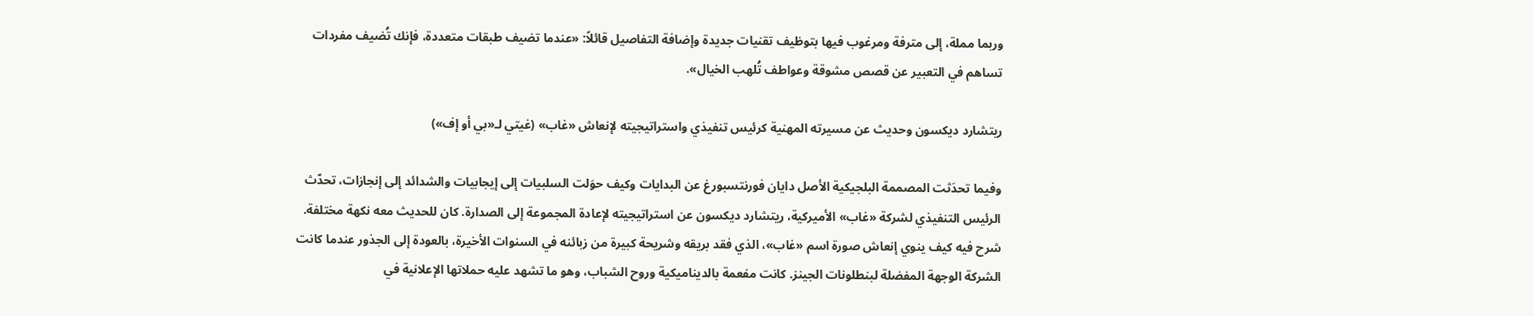وربما مملة، إلى مترفة ومرغوب فيها بتوظيف تقنيات جديدة وإضافة التفاصيل قائلاً: «عندما تضيف طبقات متعددة، فإنك تُضيف مفردات تساهم في التعبير عن قصص مشوقة وعواطف تُلهب الخيال».

ريتشارد ديكسون وحديث عن مسيرته المهنية كرئيس تنفيذي واستراتيجيته لإنعاش «غاب» (غيتي لـ«بي أو إف»)

وفيما تحدَثت المصممة البلجيكية الأصل دايان فورنتسبورغ عن البدايات وكيف حوَلت السلبيات إلى إيجابيات والشدائد إلى إنجازات، تحدّث الرئيس التنفيذي لشركة «غاب» الأميركية، ريتشارد ديكسون عن استراتيجيته لإعادة المجموعة إلى الصدارة. كان للحديث معه نكهة مختلفة. شرح فيه كيف ينوي إنعاش صورة اسم «غاب»، الذي فقد بريقه وشريحة كبيرة من زبائنه في السنوات الأخيرة، بالعودة إلى الجذور عندما كانت الشركة الوجهة المفضلة لبنطلونات الجينز. كانت مفعمة بالديناميكية وروح الشباب، وهو ما تشهد عليه حملاتها الإعلانية في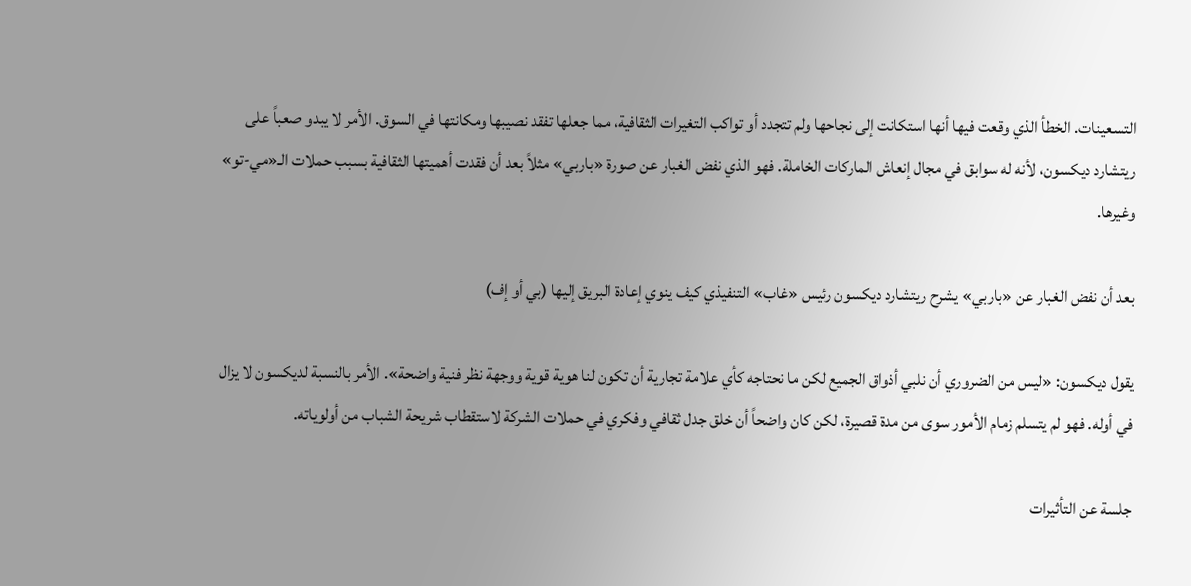التسعينات. الخطأ الذي وقعت فيها أنها استكانت إلى نجاحها ولم تتجدد أو تواكب التغيرات الثقافية، مما جعلها تفقد نصيبها ومكانتها في السوق. الأمر لا يبدو صعباً على ريتشارد ديكسون، لأنه له سوابق في مجال إنعاش الماركات الخاملة. فهو الذي نفض الغبار عن صورة «باربي» مثلاً بعد أن فقدت أهميتها الثقافية بسبب حملات الـ«مي-تو» وغيرها.

بعد أن نفض الغبار عن «باربي» يشرح ريتشارد ديكسون رئيس «غاب» التنفيذي كيف ينوي إعادة البريق إليها (بي أو إف)

يقول ديكسون: «ليس من الضروري أن نلبي أذواق الجميع لكن ما نحتاجه كأي علامة تجارية أن تكون لنا هوية قوية ووجهة نظر فنية واضحة». الأمر بالنسبة لديكسون لا يزال في أوله. فهو لم يتسلم زمام الأمور سوى من مدة قصيرة، لكن كان واضحاً أن خلق جدل ثقافي وفكري في حملات الشركة لاستقطاب شريحة الشباب من أولوياته.

جلسة عن التأثيرات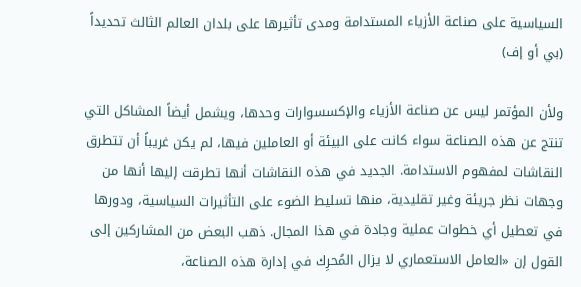السياسية على صناعة الأزياء المستدامة ومدى تأثيرها على بلدان العالم الثالث تحديداً (بي أو إف)

ولأن المؤتمر ليس عن صناعة الأزياء والإكسسوارات وحدها، ويشمل أيضاً المشاكل التي تنتج عن هذه الصناعة سواء كانت على البيئة أو العاملين فيها، لم يكن غريباً أن تتطرق النقاشات لمفهوم الاستدامة. الجديد في هذه النقاشات أنها تطرقت إليها أنها من وجهات نظر جريئة وغير تقليدية، منها تسليط الضوء على التأثيرات السياسية، ودورها في تعطيل أي خطوات عملية وجادة في هذا المجال. ذهب البعض من المشاركين إلى القول إن «العامل الاستعماري لا يزال المُحرِك في إدارة هذه الصناعة،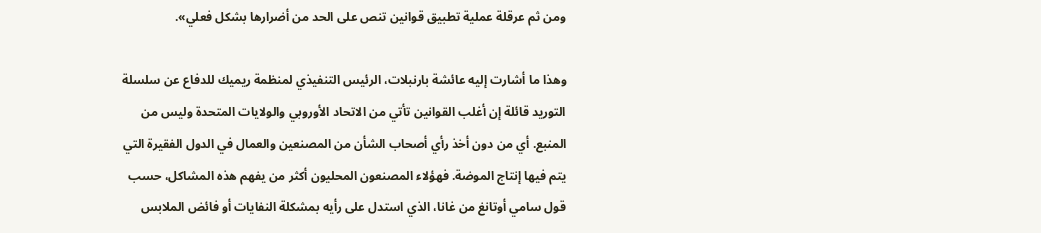ومن ثم عرقلة عملية تطبيق قوانين تنص على الحد من أضرارها بشكل فعلي».

وهذا ما أشارت إليه عائشة بارنبلات، الرئيس التنفيذي لمنظمة ريميك للدفاع عن سلسلة التوريد قائلة إن أغلب القوانين تأتي من الاتحاد الأوروبي والولايات المتحدة وليس من المنبع. أي من دون أخذ رأي أصحاب الشأن من المصنعين والعمال في الدول الفقيرة التي يتم فيها إنتاج الموضة. فهؤلاء المصنعون المحليون أكثر من يفهم هذه المشاكل، حسب قول سامي أوتانغ من غانا، الذي استدل على رأيه بمشكلة النفايات أو فائض الملابس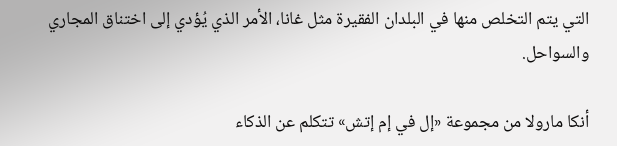التي يتم التخلص منها في البلدان الفقيرة مثل غانا، الأمر الذي يُؤدي إلى اختناق المجاري والسواحل.

أنكا مارولا من مجموعة «إل في إم إتش» تتكلم عن الذكاء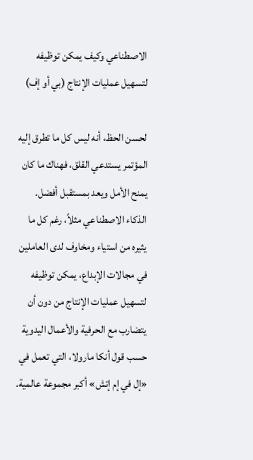الاصطناعي وكيف يمكن توظيفه لتسهيل عمليات الإنتاج (بي أو إف)

لحسن الحظ، أنه ليس كل ما تطرق إليه المؤتمر يستدعي القلق، فهناك ما كان يمنح الأمل ويعد بمستقبل أفضل. الذكاء الاصطناعي مثلاً، رغم كل ما يثيره من استياء ومخاوف لدى العاملين في مجالات الإبداع، يمكن توظيفه لتسهيل عمليات الإنتاج من دون أن يتضارب مع الحرفية والأعمال اليدوية حسب قول أنكا مارولا، التي تعمل في «إل في إم إتش» أكبر مجموعة عالمية.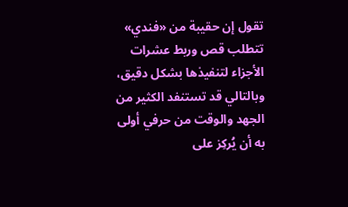تقول إن حقيبة من «فندي» تتطلب قص وربط عشرات الأجزاء لتنفيذها بشكل دقيق، وبالتالي قد تستنفد الكثير من الجهد والوقت من حرفي أولى به أن يُركِز على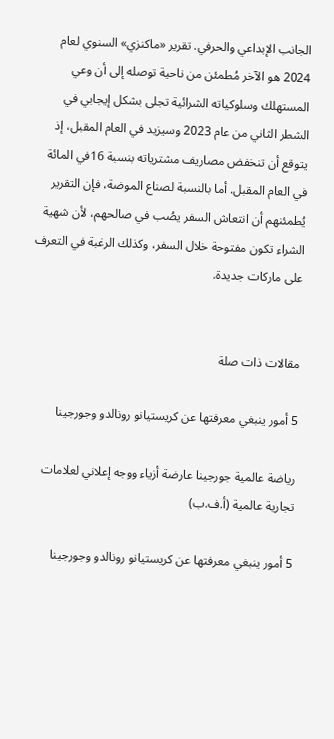الجانب الإبداعي والحرفي. تقرير «ماكنزي» السنوي لعام 2024 هو الآخر مُطمئن من ناحية توصله إلى أن وعي المستهلك وسلوكياته الشرائية تجلى بشكل إيجابي في الشطر الثاني من عام 2023 وسيزيد في العام المقبل، إذ يتوقع أن تنخفض مصاريف مشترياته بنسبة 16في المائة في العام المقبل. أما بالنسبة لصناع الموضة، فإن التقرير يُطمئنهم أن انتعاش السفر يصُب في صالحهم، لأن شهية الشراء تكون مفتوحة خلال السفر، وكذلك الرغبة في التعرف على ماركات جديدة.


مقالات ذات صلة

5 أمور ينبغي معرفتها عن كريستيانو رونالدو وجورجينا

رياضة عالمية جورجينا عارضة أزياء ووجه إعلاني لعلامات تجارية عالمية (أ.ف.ب)

5 أمور ينبغي معرفتها عن كريستيانو رونالدو وجورجينا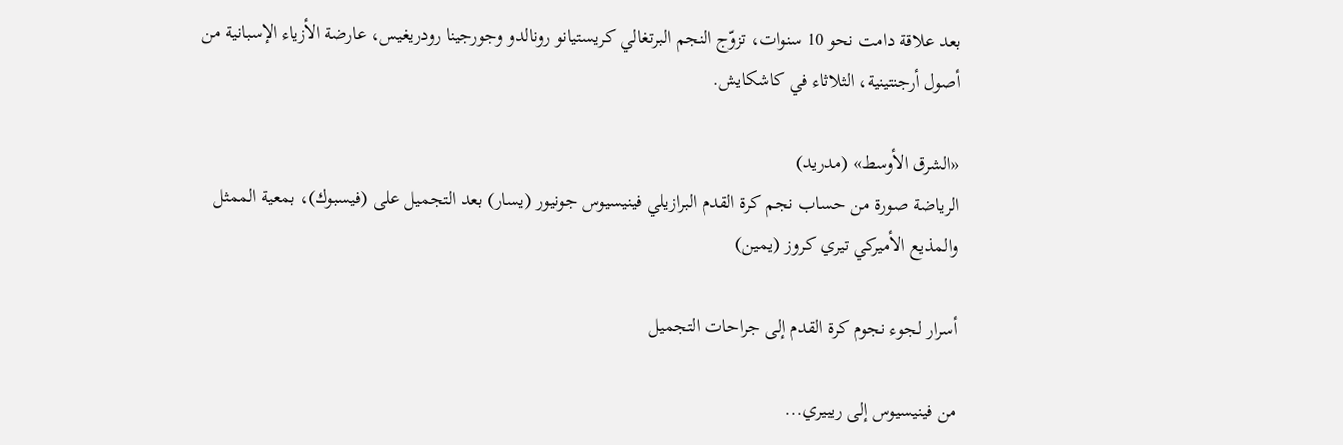بعد علاقة دامت نحو 10 سنوات، تزوّج النجم البرتغالي كريستيانو رونالدو وجورجينا رودريغيس، عارضة الأزياء الإسبانية من أصول أرجنتينية، الثلاثاء في كاشكايش.

«الشرق الأوسط» (مدريد)
الرياضة صورة من حساب نجم كرة القدم البرازيلي فينيسيوس جونيور (يسار) بعد التجميل على (فيسبوك)، بمعية الممثل والمذيع الأميركي تيري كروز (يمين)

أسرار لجوء نجوم كرة القدم إلى جراحات التجميل

من فينيسيوس إلى ريبيري...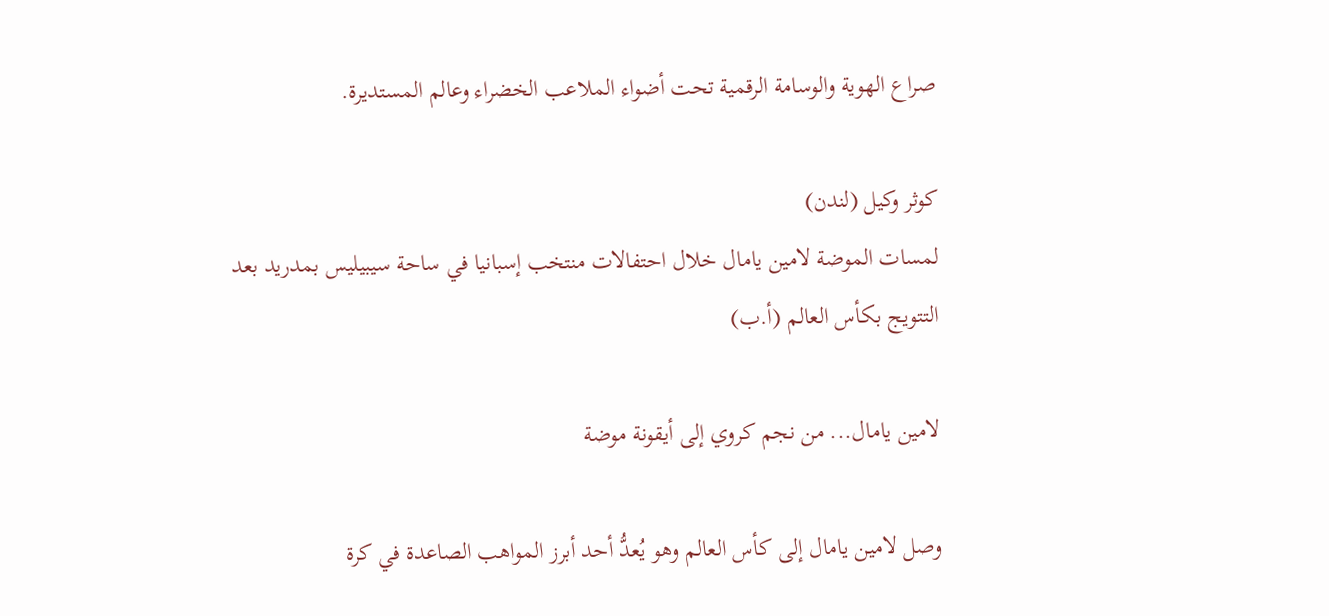صراع الهوية والوسامة الرقمية تحت أضواء الملاعب الخضراء وعالم المستديرة.

كوثر وكيل (لندن)
لمسات الموضة لامين يامال خلال احتفالات منتخب إسبانيا في ساحة سيبيليس بمدريد بعد التتويج بكأس العالم (أ.ب)

لامين يامال... من نجم كروي إلى أيقونة موضة

وصل لامين يامال إلى كأس العالم وهو يُعدُّ أحد أبرز المواهب الصاعدة في كرة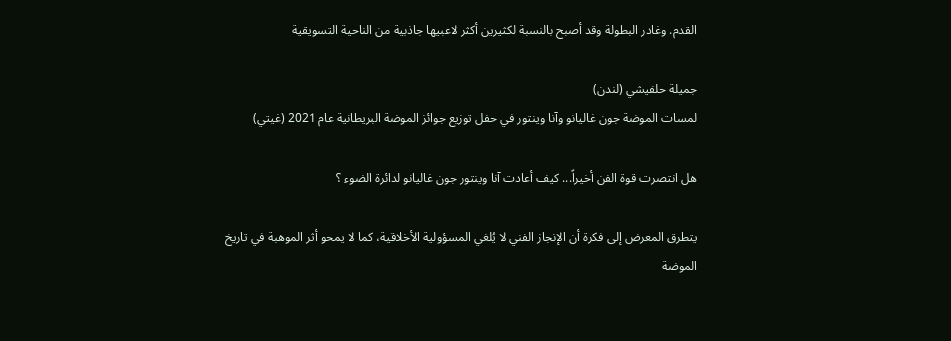القدم. وغادر البطولة وقد أصبح بالنسبة لكثيرين أكثر لاعبيها جاذبية من الناحية التسويقية

جميلة حلفيشي (لندن)
لمسات الموضة جون غاليانو وآنا وينتور في حفل توزيع جوائز الموضة البريطانية عام 2021 (غيتي)

هل انتصرت قوة الفن أخيراً... كيف أعادت آنا وينتور جون غاليانو لدائرة الضوء ؟

يتطرق المعرض إلى فكرة أن الإنجاز الفني لا يُلغي المسؤولية الأخلاقية، كما لا يمحو أثر الموهبة في تاريخ الموضة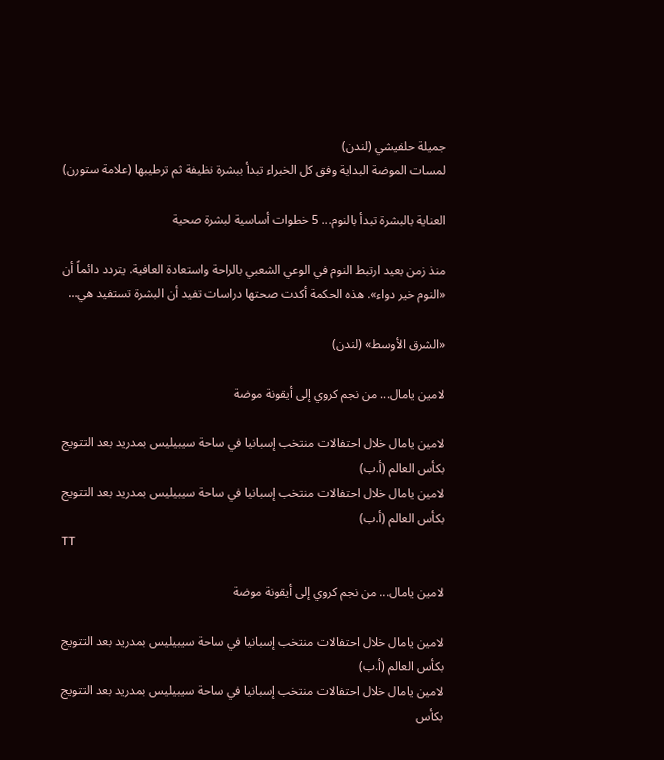جميلة حلفيشي (لندن)
لمسات الموضة البداية وفق كل الخبراء تبدأ ببشرة نظيفة ثم ترطيبها (علامة ستورن)

العناية بالبشرة تبدأ بالنوم... 5 خطوات أساسية لبشرة صحية

منذ زمن بعيد ارتبط النوم في الوعي الشعبي بالراحة واستعادة العافية. يتردد دائماً أن «النوم خير دواء». هذه الحكمة أكدت صحتها دراسات تفيد أن البشرة تستفيد هي…

«الشرق الأوسط» (لندن)

لامين يامال... من نجم كروي إلى أيقونة موضة

لامين يامال خلال احتفالات منتخب إسبانيا في ساحة سيبيليس بمدريد بعد التتويج بكأس العالم (أ.ب)
لامين يامال خلال احتفالات منتخب إسبانيا في ساحة سيبيليس بمدريد بعد التتويج بكأس العالم (أ.ب)
TT

لامين يامال... من نجم كروي إلى أيقونة موضة

لامين يامال خلال احتفالات منتخب إسبانيا في ساحة سيبيليس بمدريد بعد التتويج بكأس العالم (أ.ب)
لامين يامال خلال احتفالات منتخب إسبانيا في ساحة سيبيليس بمدريد بعد التتويج بكأس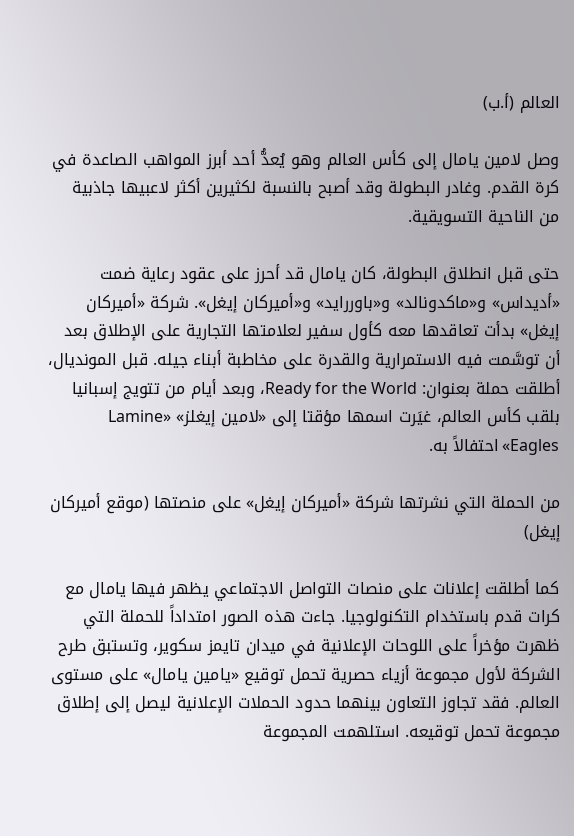العالم (أ.ب)

وصل لامين يامال إلى كأس العالم وهو يُعدُّ أحد أبرز المواهب الصاعدة في كرة القدم. وغادر البطولة وقد أصبح بالنسبة لكثيرين أكثر لاعبيها جاذبية من الناحية التسويقية.

حتى قبل انطلاق البطولة، كان يامال قد أحرز على عقود رعاية ضمت «أديداس» و«ماكدونالد» و«باوررايد» و«أميركان إيغل». شركة «أميركان إيغل» بدأت تعاقدها معه كأول سفير لعلامتها التجارية على الإطلاق بعد أن توسَّمت فيه الاستمرارية والقدرة على مخاطبة أبناء جيله. قبل المونديال، أطلقت حملة بعنوان: Ready for the World، وبعد أيام من تتويج إسبانيا بلقب كأس العالم، غيَرت اسمها مؤقتا إلى «لامين إيغلز» «Lamine Eagles» احتفالاً به.

من الحملة التي نشرتها شركة «أميركان إيغل» على منصتها (موقع أميركان إيغل)

كما أطلقت إعلانات على منصات التواصل الاجتماعي يظهر فيها يامال مع كرات قدم باستخدام التكنولوجيا. جاءت هذه الصور امتداداً للحملة التي ظهرت مؤخراً على اللوحات الإعلانية في ميدان تايمز سكوير، وتستبق طرح الشركة لأول مجموعة أزياء حصرية تحمل توقيع «يامين يامال» على مستوى العالم. فقد تجاوز التعاون بينهما حدود الحملات الإعلانية ليصل إلى إطلاق مجموعة تحمل توقيعه. استلهمت المجموعة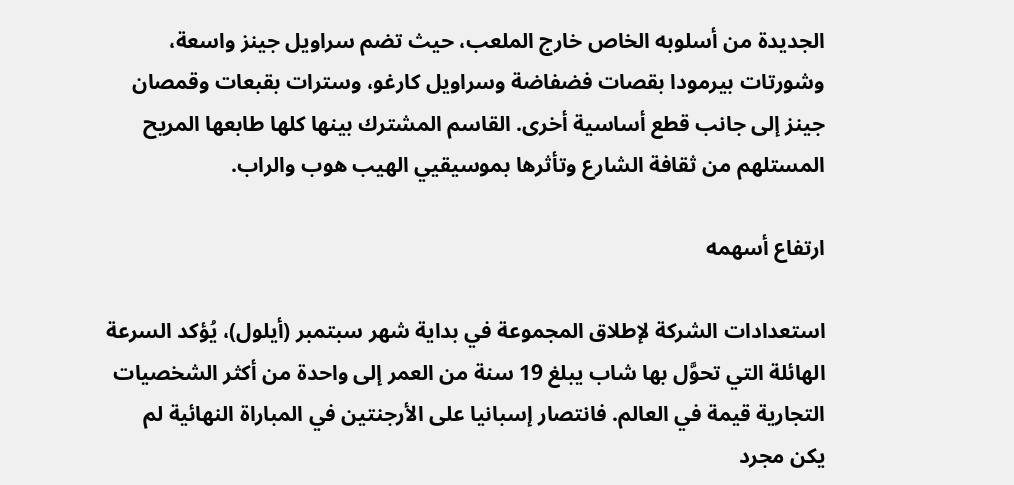الجديدة من أسلوبه الخاص خارج الملعب، حيث تضم سراويل جينز واسعة، وشورتات بيرمودا بقصات فضفاضة وسراويل كارغو، وسترات بقبعات وقمصان جينز إلى جانب قطع أساسية أخرى. القاسم المشترك بينها كلها طابعها المريح المستلهم من ثقافة الشارع وتأثرها بموسيقيي الهيب هوب والراب.

ارتفاع أسهمه

استعدادات الشركة لإطلاق المجموعة في بداية شهر سبتمبر (أيلول)، يُؤكد السرعة الهائلة التي تحوَّل بها شاب يبلغ 19 سنة من العمر إلى واحدة من أكثر الشخصيات التجارية قيمة في العالم. فانتصار إسبانيا على الأرجنتين في المباراة النهائية لم يكن مجرد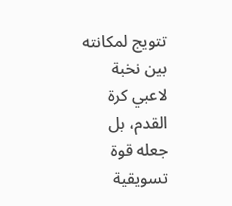تتويج لمكانته بين نخبة لاعبي كرة القدم، بل جعله قوة تسويقية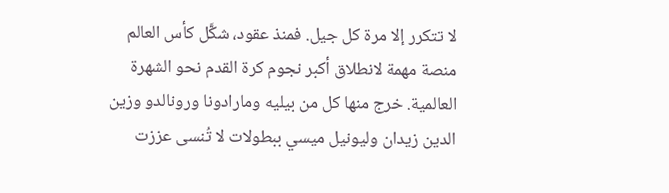لا تتكرر إلا مرة كل جيل. فمنذ عقود، شكَّل كأس العالم منصة مهمة لانطلاق أكبر نجوم كرة القدم نحو الشهرة العالمية. خرج منها كل من بيليه ومارادونا ورونالدو وزين الدين زيدان وليونيل ميسي ببطولات لا تُنسى عززت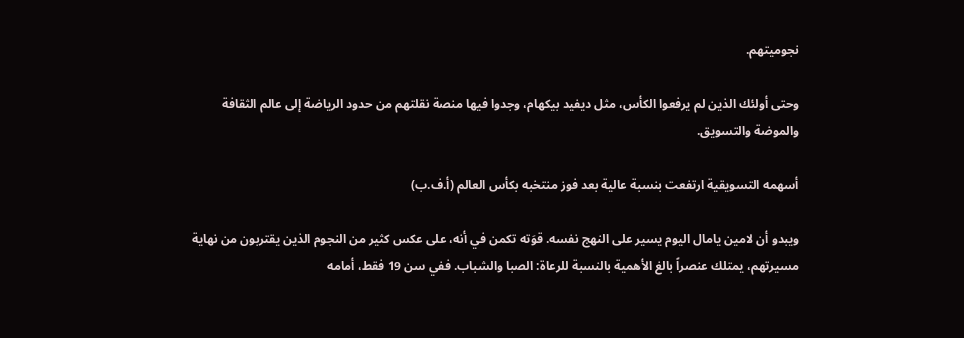نجوميتهم.

وحتى أولئك الذين لم يرفعوا الكأس، مثل ديفيد بيكهام، وجدوا فيها منصة نقلتهم من حدود الرياضة إلى عالم الثقافة والموضة والتسويق.

أسهمه التسويقية ارتفعت بنسبة عالية بعد فوز منتخبه بكأس العالم (أ.ف.ب)

ويبدو أن لامين يامال اليوم يسير على النهج نفسه. قوَته تكمن في أنه، على عكس كثير من النجوم الذين يقتربون من نهاية مسيرتهم، يمتلك عنصراً بالغ الأهمية بالنسبة للرعاة: الصبا والشباب. ففي سن 19 فقط، أمامه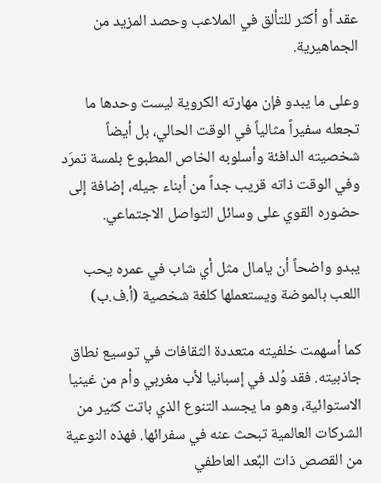عقد أو أكثر للتألق في الملاعب وحصد المزيد من الجماهيرية.

وعلى ما يبدو فإن مهارته الكروية ليست وحدها ما تجعله سفيراً مثالياً في الوقت الحالي، بل أيضاً شخصيته الدافئة وأسلوبه الخاص المطبوع بلمسة تمرَد وفي الوقت ذاته قريب جداً من أبناء جيله، إضافة إلى حضوره القوي على وسائل التواصل الاجتماعي.

يبدو واضحاً أن يامال مثل أي شاب في عمره يحب اللعب بالموضة ويستعملها كلغة شخصية (أ.ف.ب)

كما أسهمت خلفيته متعددة الثقافات في توسيع نطاق جاذبيته. فقد وُلد في إسبانيا لأب مغربي وأم من غينيا الاستوائية، وهو ما يجسد التنوع الذي باتت كثير من الشركات العالمية تبحث عنه في سفرائها. فهذه النوعية من القصص ذات البٌعد العاطفي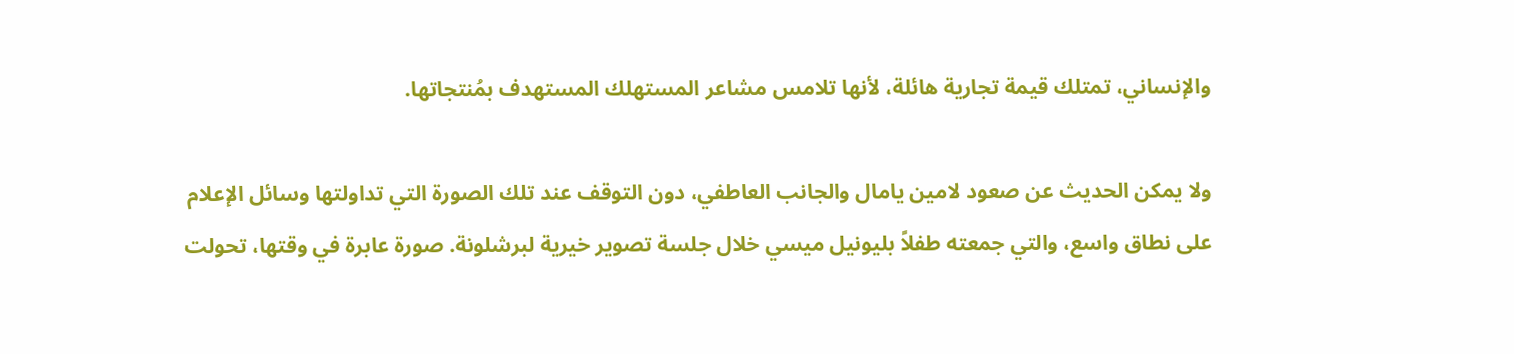والإنساني، تمتلك قيمة تجارية هائلة، لأنها تلامس مشاعر المستهلك المستهدف بمُنتجاتها.

ولا يمكن الحديث عن صعود لامين يامال والجانب العاطفي، دون التوقف عند تلك الصورة التي تداولتها وسائل الإعلام على نطاق واسع، والتي جمعته طفلاً بليونيل ميسي خلال جلسة تصوير خيرية لبرشلونة. صورة عابرة في وقتها، تحولت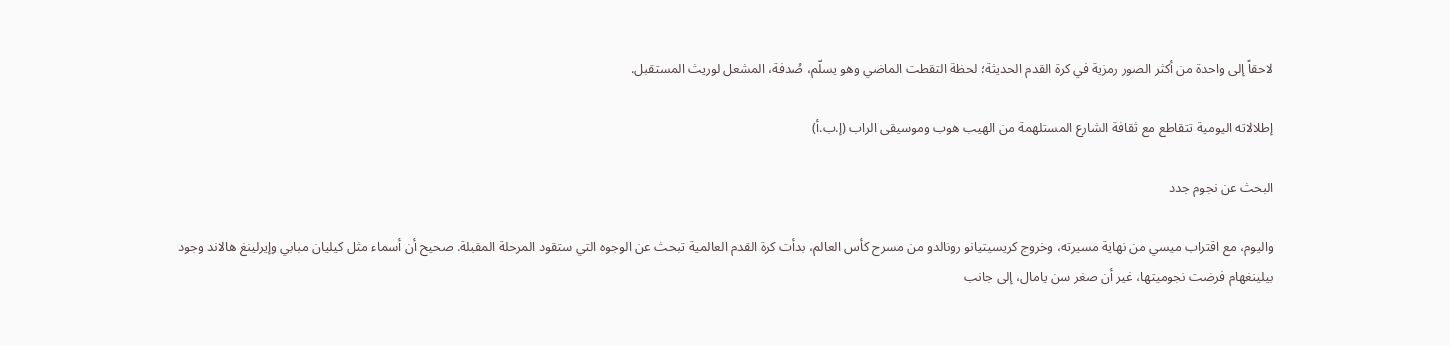لاحقاً إلى واحدة من أكثر الصور رمزية في كرة القدم الحديثة؛ لحظة التقطت الماضي وهو يسلّم، صُدفة، المشعل لوريث المستقبل.

إطلالاته اليومية تتقاطع مع ثقافة الشارع المستلهمة من الهيب هوب وموسيقى الراب (إ.ب.أ)

البحث عن نجوم جدد

واليوم، مع اقتراب ميسي من نهاية مسيرته، وخروج كريسيتيانو رونالدو من مسرح كأس العالم، بدأت كرة القدم العالمية تبحث عن الوجوه التي ستقود المرحلة المقبلة. صحيح أن أسماء مثل كيليان مبابي وإيرلينغ هالاند وجود بيلينغهام فرضت نجوميتها، غير أن صغر سن يامال، إلى جانب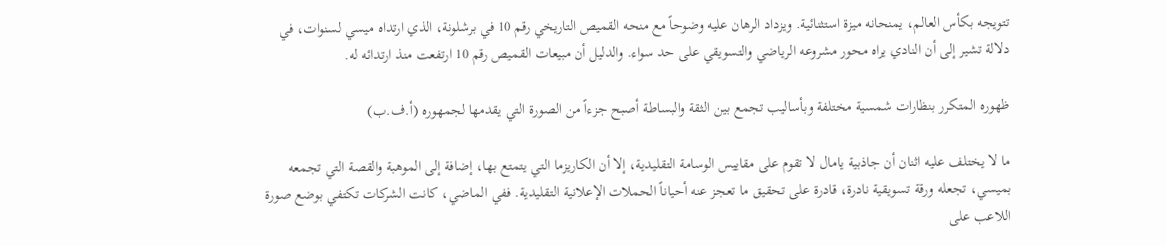تتويجه بكأس العالم، يمنحانه ميزة استثنائية. ويزداد الرهان عليه وضوحاً مع منحه القميص التاريخي رقم 10 في برشلونة، الذي ارتداه ميسي لسنوات، في دلالة تشير إلى أن النادي يراه محور مشروعه الرياضي والتسويقي على حد سواء. والدليل أن مبيعات القميص رقم 10 ارتفعت منذ ارتدائه له.

ظهوره المتكرر بنظارات شمسية مختلفة وبأساليب تجمع بين الثقة والبساطة أصبح جزءاً من الصورة التي يقدمها لجمهوره (أ.ف.ب)

ما لا يختلف عليه اثنان أن جاذبية يامال لا تقوم على مقاييس الوسامة التقليدية، إلا أن الكاريزما التي يتمتع بها، إضافة إلى الموهبة والقصة التي تجمعه بميسي، تجعله ورقة تسويقية نادرة، قادرة على تحقيق ما تعجز عنه أحياناً الحملات الإعلانية التقليدية. ففي الماضي، كانت الشركات تكتفي بوضع صورة اللاعب على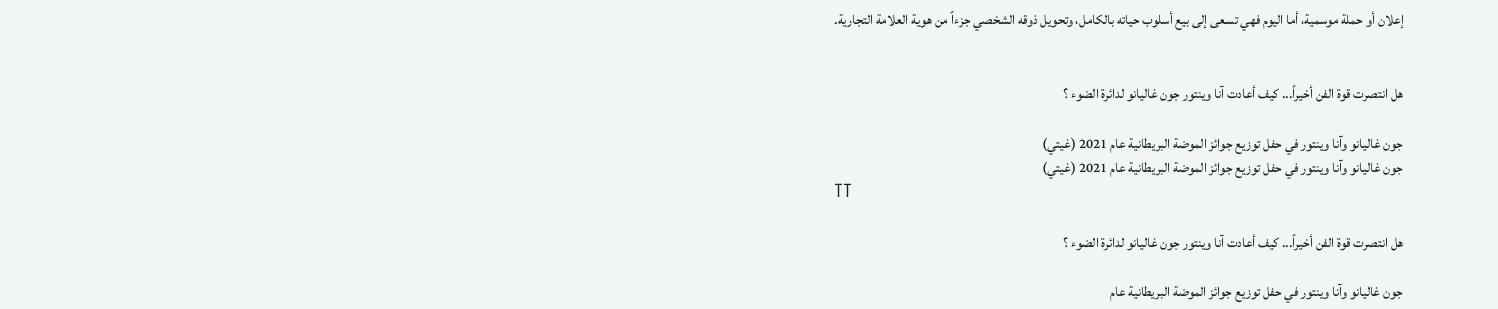إعلان أو حملة موسمية، أما اليوم فهي تسعى إلى بيع أسلوب حياته بالكامل، وتحويل ذوقه الشخصي جزءاً من هوية العلامة التجارية.


هل انتصرت قوة الفن أخيراً... كيف أعادت آنا وينتور جون غاليانو لدائرة الضوء ؟

جون غاليانو وآنا وينتور في حفل توزيع جوائز الموضة البريطانية عام 2021 (غيتي)
جون غاليانو وآنا وينتور في حفل توزيع جوائز الموضة البريطانية عام 2021 (غيتي)
TT

هل انتصرت قوة الفن أخيراً... كيف أعادت آنا وينتور جون غاليانو لدائرة الضوء ؟

جون غاليانو وآنا وينتور في حفل توزيع جوائز الموضة البريطانية عام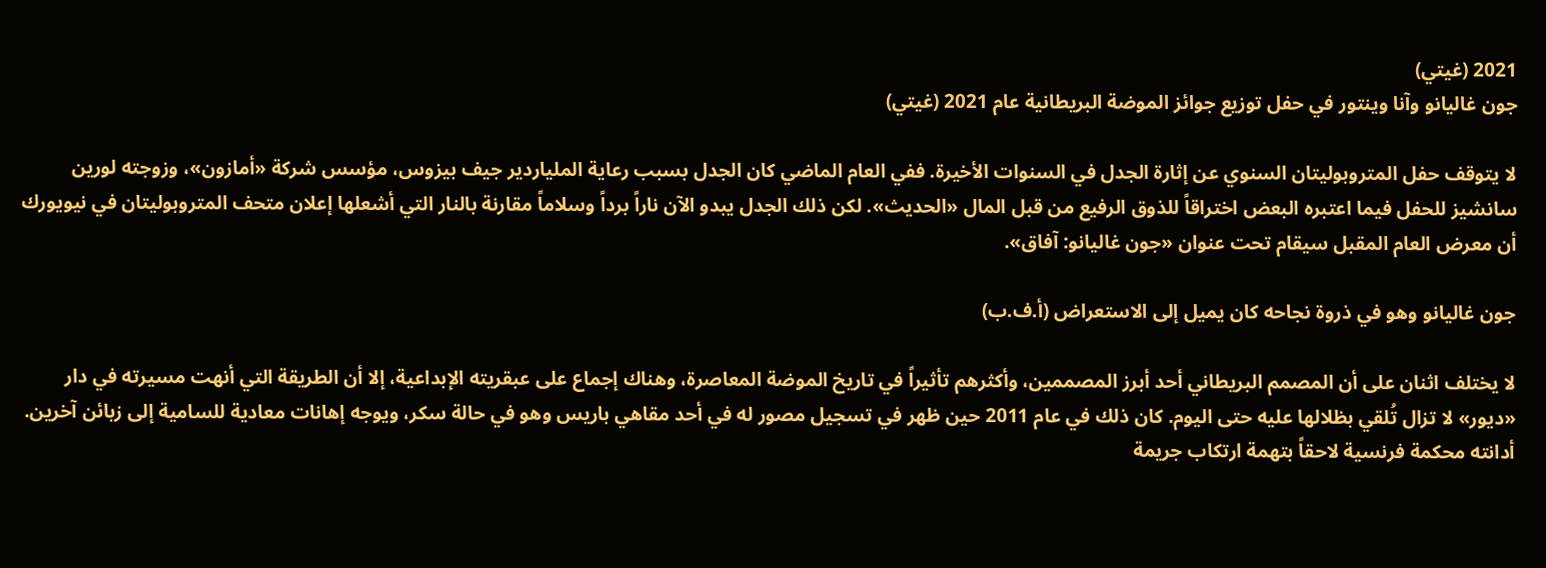2021 (غيتي)
جون غاليانو وآنا وينتور في حفل توزيع جوائز الموضة البريطانية عام 2021 (غيتي)

لا يتوقف حفل المتروبوليتان السنوي عن إثارة الجدل في السنوات الأخيرة. ففي العام الماضي كان الجدل بسبب رعاية الملياردير جيف بيزوس، مؤسس شركة «أمازون»، وزوجته لورين سانشيز للحفل فيما اعتبره البعض اختراقاً للذوق الرفيع من قبل المال «الحديث». لكن ذلك الجدل يبدو الآن ناراً برداً وسلاماً مقارنة بالنار التي أشعلها إعلان متحف المتروبوليتان في نيويورك أن معرض العام المقبل سيقام تحت عنوان «جون غاليانو: آفاق».

جون غاليانو وهو في ذروة نجاحه كان يميل إلى الاستعراض (أ.ف.ب)

لا يختلف اثنان على أن المصمم البريطاني أحد أبرز المصممين، وأكثرهم تأثيراً في تاريخ الموضة المعاصرة، وهناك إجماع على عبقريته الإبداعية، إلا أن الطريقة التي أنهت مسيرته في دار «ديور» لا تزال تُلقي بظلالها عليه حتى اليوم. كان ذلك في عام 2011 حين ظهر في تسجيل مصور له في أحد مقاهي باريس وهو في حالة سكر، ويوجه إهانات معادية للسامية إلى زبائن آخرين. أدانته محكمة فرنسية لاحقاً بتهمة ارتكاب جريمة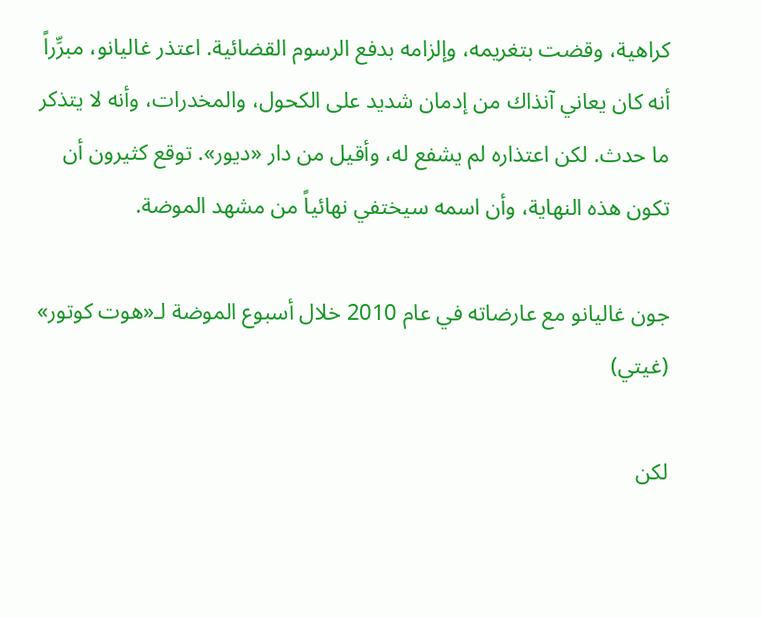كراهية، وقضت بتغريمه، وإلزامه بدفع الرسوم القضائية. اعتذر غاليانو، مبرِّراً أنه كان يعاني آنذاك من إدمان شديد على الكحول، والمخدرات، وأنه لا يتذكر ما حدث. لكن اعتذاره لم يشفع له، وأقيل من دار «ديور». توقع كثيرون أن تكون هذه النهاية، وأن اسمه سيختفي نهائياً من مشهد الموضة.

جون غاليانو مع عارضاته في عام 2010 خلال أسبوع الموضة لـ«هوت كوتور» (غيتي)

لكن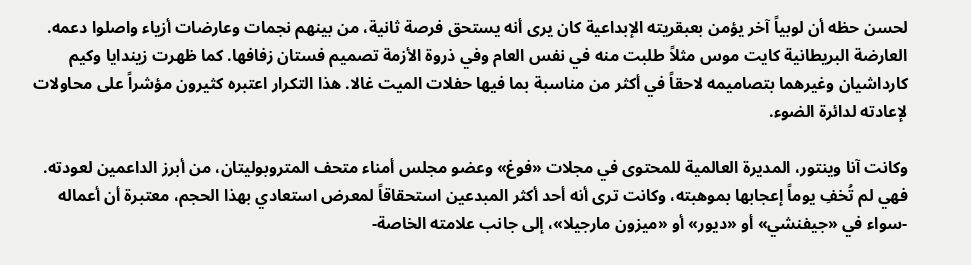لحسن حظه أن لوبياً آخر يؤمن بعبقريته الإبداعية كان يرى أنه يستحق فرصة ثانية، من بينهم نجمات وعارضات أزياء واصلوا دعمه. العارضة البريطانية كايت موس مثلاً طلبت منه في نفس العام وفي ذروة الأزمة تصميم فستان زفافها. كما ظهرت زيندايا وكيم كارداشيان وغيرهما بتصاميمه لاحقاً في أكثر من مناسبة بما فيها حفلات الميت غالا. هذا التكرار اعتبره كثيرون مؤشراً على محاولات لإعادته لدائرة الضوء.

وكانت آنا وينتور، المديرة العالمية للمحتوى في مجلات «فوغ» وعضو مجلس أمناء متحف المتروبوليتان، من أبرز الداعمين لعودته. فهي لم تُخفِ يوماً إعجابها بموهبته، وكانت ترى أنه أحد أكثر المبدعين استحقاقاً لمعرض استعادي بهذا الحجم، معتبرة أن أعماله -سواء في «جيفنشي» أو «ديور» أو «ميزون مارجيلا»، إلى جانب علامته الخاصة-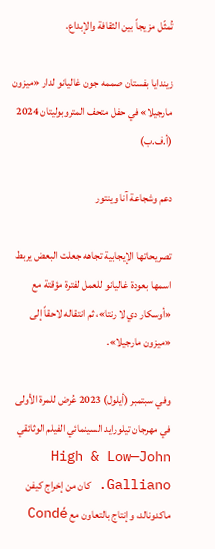تُمثّل مزيجاً بين الثقافة والإبداع.

زيندايا بفستان صممه جون غاليانو لدار «ميزون مارجيلا» في حفل متحف المتروبوليتان 2024 (أ.ف.ب)

دعم وشجاعة آنا وينتور

تصريحاتها الإيجابية تجاهه جعلت البعض يربط اسمها بعودة غاليانو للعمل لفترة مؤقتة مع «أوسكار دي لا رنتا»، ثم انتقاله لاحقاً إلى «ميزون مارجيلا».

وفي سبتمبر (أيلول) 2023 عُرض للمرة الأولى في مهرجان تيلورايد السينمائي الفيلم الوثائقي High & Low—John Galliano. كان من إخراج كيفن ماكدونالد، وإنتاج بالتعاون مع Condé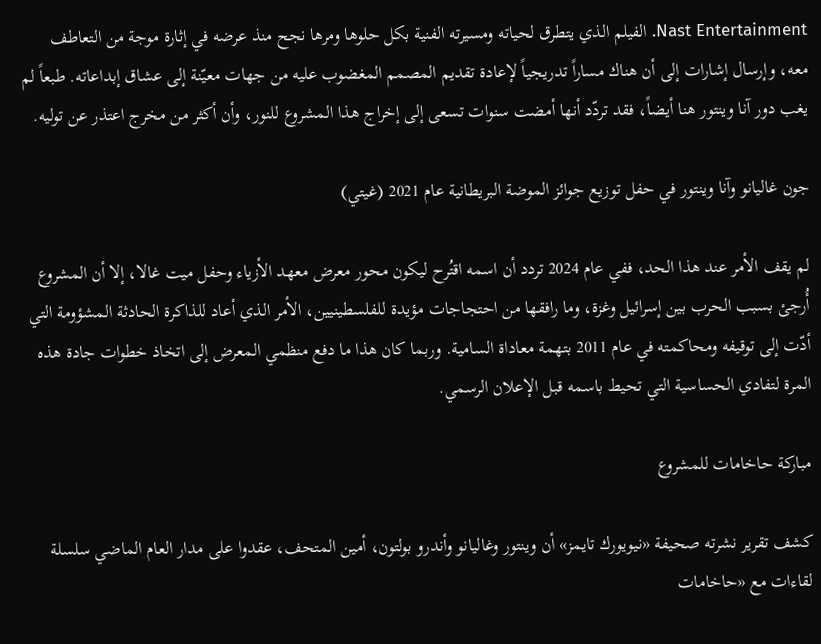Nast Entertainment. الفيلم الذي يتطرق لحياته ومسيرته الفنية بكل حلوها ومرها نجح منذ عرضه في إثارة موجة من التعاطف معه، وإرسال إشارات إلى أن هناك مساراً تدريجياً لإعادة تقديم المصمم المغضوب عليه من جهات معيّنة إلى عشاق إبداعاته. طبعاً لم يغب دور آنا وينتور هنا أيضاً، فقد تردّد أنها أمضت سنوات تسعى إلى إخراج هذا المشروع للنور، وأن أكثر من مخرج اعتذر عن توليه.

جون غاليانو وآنا وينتور في حفل توزيع جوائز الموضة البريطانية عام 2021 (غيتي)

لم يقف الأمر عند هذا الحد، ففي عام 2024 تردد أن اسمه اقتُرح ليكون محور معرض معهد الأزياء وحفل ميت غالا، إلا أن المشروع أُرجئ بسبب الحرب بين إسرائيل وغزة، وما رافقها من احتجاجات مؤيدة للفلسطينيين، الأمر الذي أعاد للذاكرة الحادثة المشؤومة التي أدّت إلى توقيفه ومحاكمته في عام 2011 بتهمة معاداة السامية. وربما كان هذا ما دفع منظمي المعرض إلى اتخاذ خطوات جادة هذه المرة لتفادي الحساسية التي تحيط باسمه قبل الإعلان الرسمي.

مباركة حاخامات للمشروع

كشف تقرير نشرته صحيفة «نيويورك تايمز» أن وينتور وغاليانو وأندرو بولتون، أمين المتحف، عقدوا على مدار العام الماضي سلسلة لقاءات مع «حاخامات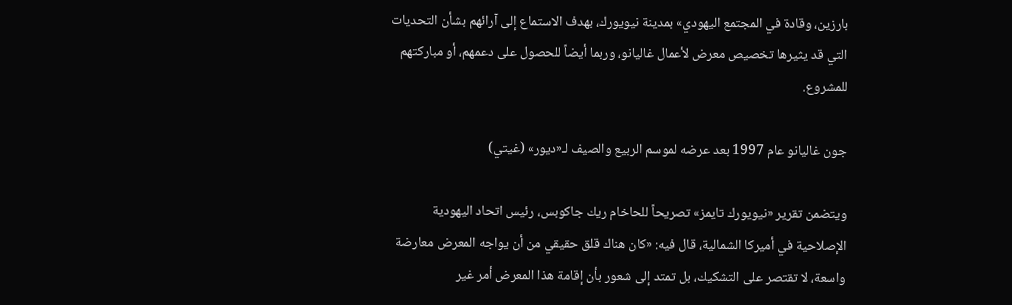بارزين، وقادة في المجتمع اليهودي» بمدينة نيويورك، بهدف الاستماع إلى آرائهم بشأن التحديات التي قد يثيرها تخصيص معرض لأعمال غاليانو، وربما أيضاً للحصول على دعمهم، أو مباركتهم للمشروع.

جون غاليانو عام 1997 بعد عرضه لموسم الربيع والصيف لـ«ديور» (غيتي)

ويتضمن تقرير «نيويورك تايمز» تصريحاً للحاخام ريك جاكوبس، رئيس اتحاد اليهودية الإصلاحية في أميركا الشمالية، قال فيه: «كان هناك قلق حقيقي من أن يواجه المعرض معارضة واسعة، لا تقتصر على التشكيك، بل تمتد إلى شعور بأن إقامة هذا المعرض أمر غير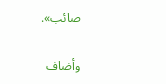صائب».

وأضاف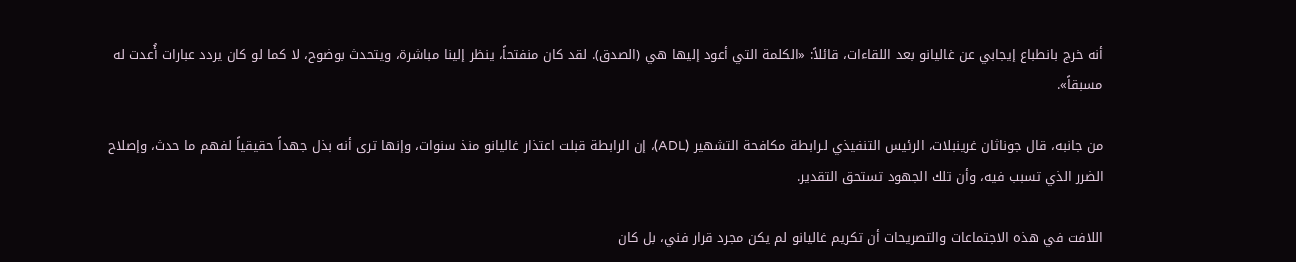أنه خرج بانطباع إيجابي عن غاليانو بعد اللقاءات، قائلاً: «الكلمة التي أعود إليها هي (الصدق). لقد كان منفتحاً، ينظر إلينا مباشرة، ويتحدث بوضوح، لا كما لو كان يردد عبارات أُعدت له مسبقاً».

من جانبه، قال جوناثان غرينبلات، الرئيس التنفيذي لـرابطة مكافحة التشهير (ADL)، إن الرابطة قبلت اعتذار غاليانو منذ سنوات، وإنها ترى أنه بذل جهداً حقيقياً لفهم ما حدث، وإصلاح الضرر الذي تسبب فيه، وأن تلك الجهود تستحق التقدير.

اللافت في هذه الاجتماعات والتصريحات أن تكريم غاليانو لم يكن مجرد قرار فني، بل كان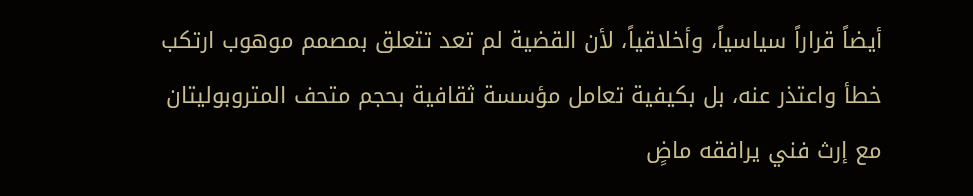أيضاً قراراً سياسياً، وأخلاقياً، لأن القضية لم تعد تتعلق بمصمم موهوب ارتكب خطأ واعتذر عنه، بل بكيفية تعامل مؤسسة ثقافية بحجم متحف المتروبوليتان مع إرث فني يرافقه ماضٍ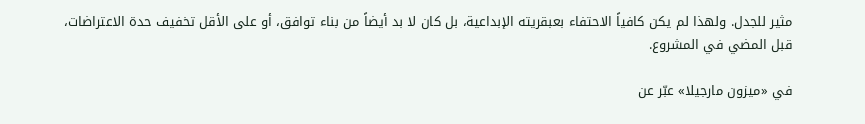مثير للجدل. ولهذا لم يكن كافياً الاحتفاء بعبقريته الإبداعية، بل كان لا بد أيضاً من بناء توافق، أو على الأقل تخفيف حدة الاعتراضات، قبل المضي في المشروع.

في «ميزون مارجيلا» عبّر عن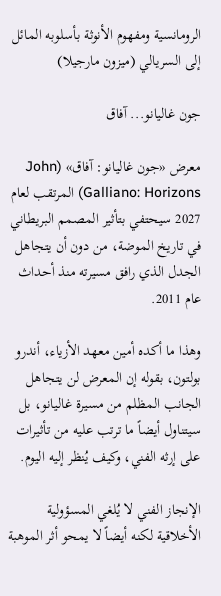الرومانسية ومفهوم الأنوثة بأسلوبه المائل إلى السريالي (ميزون مارجيلا)

جون غاليانو... آفاق

معرض «جون غاليانو: آفاق» (John Galliano: Horizons) المرتقب لعام 2027 سيحتفي بتأثير المصمم البريطاني في تاريخ الموضة، من دون أن يتجاهل الجدل الذي رافق مسيرته منذ أحداث عام 2011.

وهذا ما أكده أمين معهد الأزياء، أندرو بولتون، بقوله إن المعرض لن يتجاهل الجانب المظلم من مسيرة غاليانو، بل سيتناول أيضاً ما ترتب عليه من تأثيرات على إرثه الفني، وكيف يُنظر إليه اليوم.

الإنجاز الفني لا يُلغي المسؤولية الأخلاقية لكنه أيضاً لا يمحو أثر الموهبة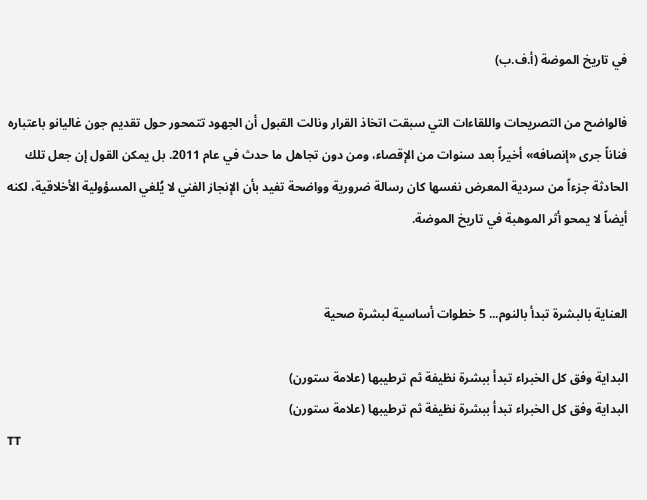في تاريخ الموضة (أ.ف.ب)

فالواضح من التصريحات واللقاءات التي سبقت اتخاذ القرار ونالت القبول أن الجهود تتمحور حول تقديم جون غاليانو باعتباره فناناً جرى «إنصافه» أخيراً بعد سنوات من الإقصاء، ومن دون تجاهل ما حدث في عام 2011. بل يمكن القول إن جعل تلك الحادثة جزءاً من سردية المعرض نفسها كان رسالة ضرورية وواضحة تفيد بأن الإنجاز الفني لا يُلغي المسؤولية الأخلاقية، لكنه أيضاً لا يمحو أثر الموهبة في تاريخ الموضة.


العناية بالبشرة تبدأ بالنوم... 5 خطوات أساسية لبشرة صحية

البداية وفق كل الخبراء تبدأ ببشرة نظيفة ثم ترطيبها (علامة ستورن)
البداية وفق كل الخبراء تبدأ ببشرة نظيفة ثم ترطيبها (علامة ستورن)
TT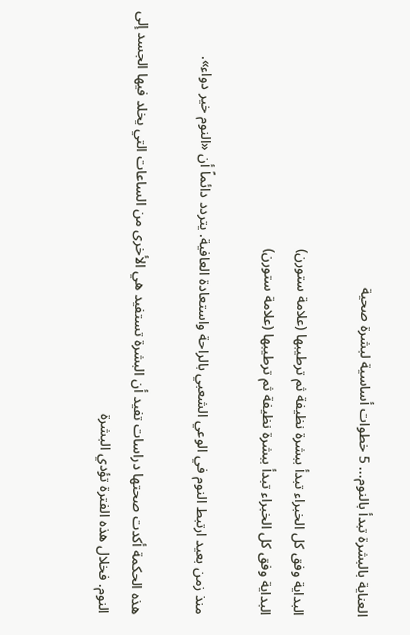العناية بالبشرة تبدأ بالنوم... 5 خطوات أساسية لبشرة صحية

البداية وفق كل الخبراء تبدأ ببشرة نظيفة ثم ترطيبها (علامة ستورن)
البداية وفق كل الخبراء تبدأ ببشرة نظيفة ثم ترطيبها (علامة ستورن)

منذ زمن بعيد ارتبط النوم في الوعي الشعبي بالراحة واستعادة العافية. يتردد دائماً أن «النوم خير دواء».

هذه الحكمة أكدت صحتها دراسات تفيد أن البشرة تستفيد هي الأخرى من الساعات التي يخلد فيها الجسد إلى النوم. فخلال هذه الفترة تؤدي البشرة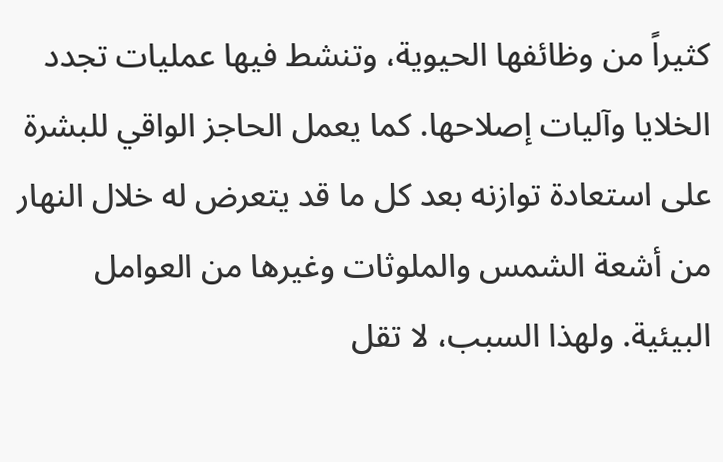كثيراً من وظائفها الحيوية، وتنشط فيها عمليات تجدد الخلايا وآليات إصلاحها. كما يعمل الحاجز الواقي للبشرة على استعادة توازنه بعد كل ما قد يتعرض له خلال النهار من أشعة الشمس والملوثات وغيرها من العوامل البيئية. ولهذا السبب، لا تقل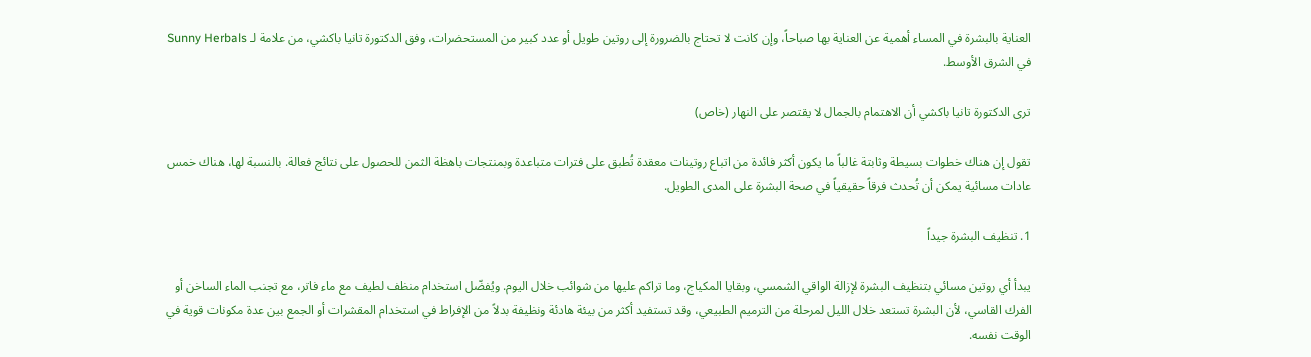العناية بالبشرة في المساء أهمية عن العناية بها صباحاً، وإن كانت لا تحتاج بالضرورة إلى روتين طويل أو عدد كبير من المستحضرات، وفق الدكتورة تانيا باكشي، من علامة لـ Sunny Herbals في الشرق الأوسط.

ترى الدكتورة تانيا باكشي أن الاهتمام بالجمال لا يقتصر على النهار (خاص)

تقول إن هناك خطوات بسيطة وثابتة غالباً ما يكون أكثر فائدة من اتباع روتينات معقدة تُطبق على فترات متباعدة وبمنتجات باهظة الثمن للحصول على نتائج فعالة. بالنسبة لها، هناك خمس عادات مسائية يمكن أن تُحدث فرقاً حقيقياً في صحة البشرة على المدى الطويل.

1. تنظيف البشرة جيداً

يبدأ أي روتين مسائي بتنظيف البشرة لإزالة الواقي الشمسي، وبقايا المكياج، وما تراكم عليها من شوائب خلال اليوم. ويُفضّل استخدام منظف لطيف مع ماء فاتر، مع تجنب الماء الساخن أو الفرك القاسي، لأن البشرة تستعد خلال الليل لمرحلة من الترميم الطبيعي، وقد تستفيد أكثر من بيئة هادئة ونظيفة بدلاً من الإفراط في استخدام المقشرات أو الجمع بين عدة مكونات قوية في الوقت نفسه.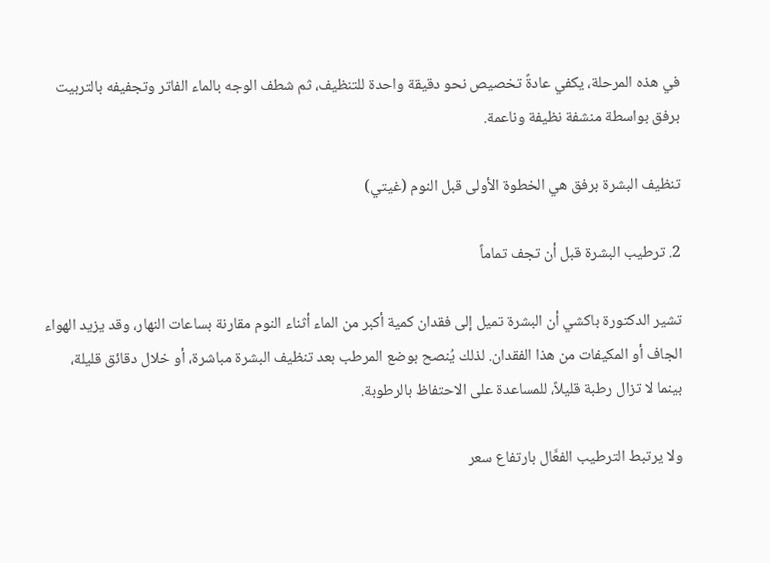في هذه المرحلة، يكفي عادةً تخصيص نحو دقيقة واحدة للتنظيف، ثم شطف الوجه بالماء الفاتر وتجفيفه بالتربيت برفق بواسطة منشفة نظيفة وناعمة.

تنظيف البشرة برفق هي الخطوة الأولى قبل النوم (غيتي)

2. ترطيب البشرة قبل أن تجف تماماً

تشير الدكتورة باكشي أن البشرة تميل إلى فقدان كمية أكبر من الماء أثناء النوم مقارنة بساعات النهار، وقد يزيد الهواء الجاف أو المكيفات من هذا الفقدان. لذلك يُنصح بوضع المرطب بعد تنظيف البشرة مباشرة، أو خلال دقائق قليلة، بينما لا تزال رطبة قليلاً، للمساعدة على الاحتفاظ بالرطوبة.

ولا يرتبط الترطيب الفعَّال بارتفاع سعر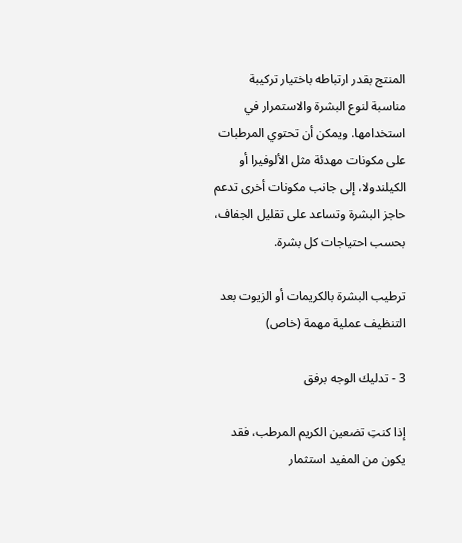المنتج بقدر ارتباطه باختيار تركيبة مناسبة لنوع البشرة والاستمرار في استخدامها. ويمكن أن تحتوي المرطبات على مكونات مهدئة مثل الألوفيرا أو الكيلندولا، إلى جانب مكونات أخرى تدعم حاجز البشرة وتساعد على تقليل الجفاف، بحسب احتياجات كل بشرة.

ترطيب البشرة بالكريمات أو الزيوت بعد التنظيف عملية مهمة (خاص)

3 - تدليك الوجه برفق

إذا كنتِ تضعين الكريم المرطب، فقد يكون من المفيد استثمار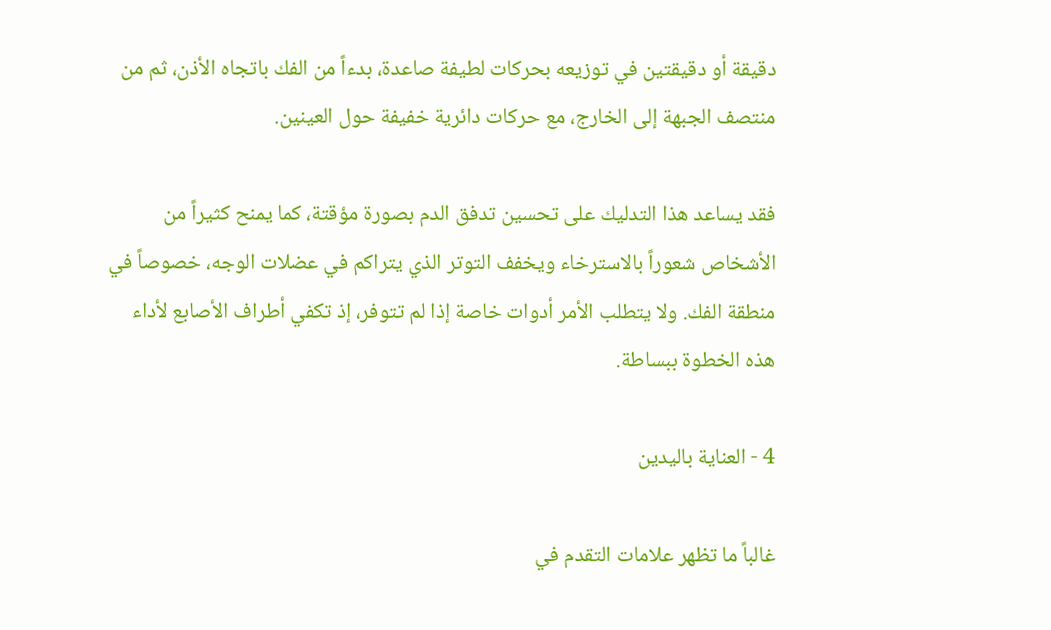دقيقة أو دقيقتين في توزيعه بحركات لطيفة صاعدة، بدءاً من الفك باتجاه الأذن، ثم من منتصف الجبهة إلى الخارج، مع حركات دائرية خفيفة حول العينين.

فقد يساعد هذا التدليك على تحسين تدفق الدم بصورة مؤقتة، كما يمنح كثيراً من الأشخاص شعوراً بالاسترخاء ويخفف التوتر الذي يتراكم في عضلات الوجه، خصوصاً في منطقة الفك. ولا يتطلب الأمر أدوات خاصة إذا لم تتوفر، إذ تكفي أطراف الأصابع لأداء هذه الخطوة ببساطة.

4 - العناية باليدين

غالباً ما تظهر علامات التقدم في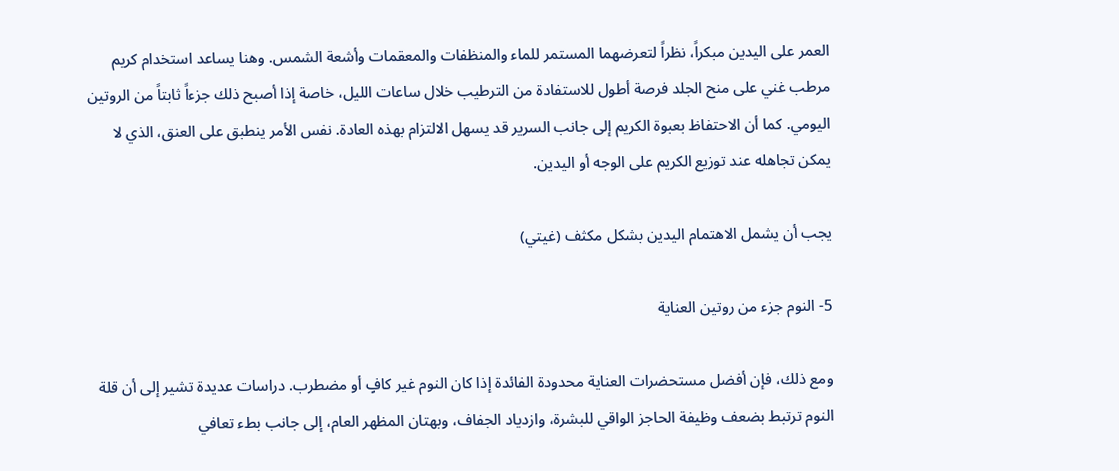العمر على اليدين مبكراً، نظراً لتعرضهما المستمر للماء والمنظفات والمعقمات وأشعة الشمس. وهنا يساعد استخدام كريم مرطب غني على منح الجلد فرصة أطول للاستفادة من الترطيب خلال ساعات الليل، خاصة إذا أصبح ذلك جزءاً ثابتاً من الروتين اليومي. كما أن الاحتفاظ بعبوة الكريم إلى جانب السرير قد يسهل الالتزام بهذه العادة. نفس الأمر ينطبق على العنق، الذي لا يمكن تجاهله عند توزيع الكريم على الوجه أو اليدين.

يجب أن يشمل الاهتمام اليدين بشكل مكثف (غيتي)

5- النوم جزء من روتين العناية

ومع ذلك، فإن أفضل مستحضرات العناية محدودة الفائدة إذا كان النوم غير كافٍ أو مضطرب. دراسات عديدة تشير إلى أن قلة النوم ترتبط بضعف وظيفة الحاجز الواقي للبشرة، وازدياد الجفاف، وبهتان المظهر العام، إلى جانب بطء تعافي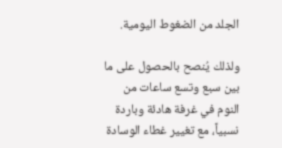الجلد من الضغوط اليومية.

ولذلك يُنصح بالحصول على ما بين سبع وتسع ساعات من النوم في غرفة هادئة وباردة نسبياً، مع تغيير غطاء الوسادة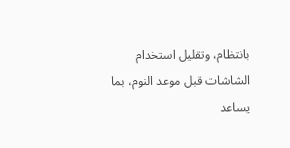بانتظام، وتقليل استخدام الشاشات قبل موعد النوم، بما يساعد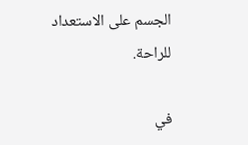الجسم على الاستعداد للراحة.

في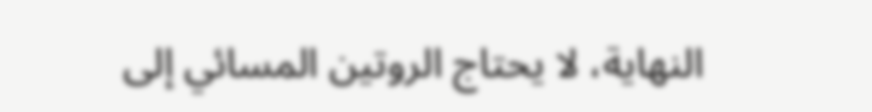النهاية، لا يحتاج الروتين المسائي إلى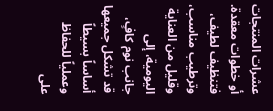عشرات المنتجات أو خطوات معقدة. فتنظيف لطيف، وترطيب مناسب، وقليل من العناية اليومية، إلى جانب نوم كافٍ، قد تشكل جميعها أساساً بسيطاً وعملياً للحفاظ على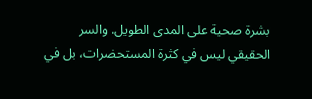بشرة صحية على المدى الطويل. والسر الحقيقي ليس في كثرة المستحضرات، بل في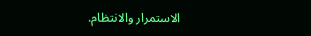الاستمرار والانتظام.